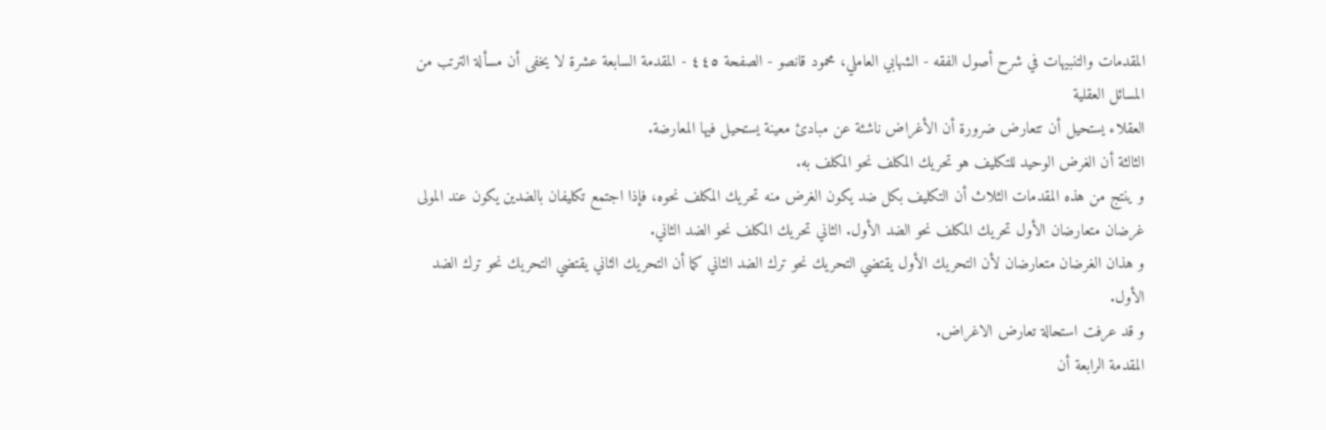المقدمات والتنبيهات في شرح أصول الفقه - الشهابي العاملي، محمود قانصو - الصفحة ٤٤٥ - المقدمة السابعة عشرة لا يخفى أن مسألة الترتب من المسائل العقلية
العقلاء يستحيل أن تتعارض ضرورة أن الأغراض ناشئة عن مبادئ معينة يستحيل فيها المعارضة.
الثالثة أن الغرض الوحيد للتكليف هو تحريك المكلف نحو المكلف به.
و ينتج من هذه المقدمات الثلاث أن التكليف بكل ضد يكون الغرض منه تحريك المكلف نحوه، فإذا اجتمع تكليفان بالضدين يكون عند المولى غرضان متعارضان الأول تحريك المكلف نحو الضد الأول. الثاني تحريك المكلف نحو الضد الثاني.
و هذان الغرضان متعارضان لأن التحريك الأول يقتضي التحريك نحو ترك الضد الثاني كما أن التحريك الثاني يقتضي التحريك نحو ترك الضد الأول.
و قد عرفت استحالة تعارض الاغراض.
المقدمة الرابعة أن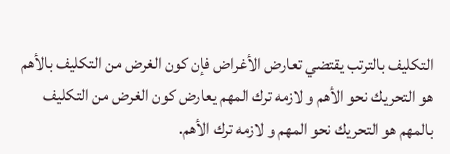التكليف بالترتب يقتضي تعارض الأغراض فإن كون الغرض من التكليف بالأهم هو التحريك نحو الأهم و لازمه ترك المهم يعارض كون الغرض من التكليف بالمهم هو التحريك نحو المهم و لازمه ترك الأهم.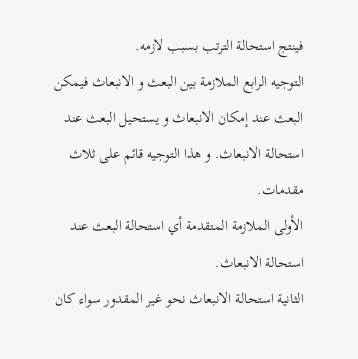فينتج استحالة الترتب بسبب لازمه.
التوجيه الرابع الملازمة بين البعث و الانبعاث فيمكن البعث عند إمكان الانبعاث و يستحيل البعث عند استحالة الانبعاث. و هذا التوجيه قائم على ثلاث مقدمات.
الأولى الملازمة المتقدمة أي استحالة البعث عند استحالة الانبعاث.
الثانية استحالة الانبعاث نحو غير المقدور سواء كان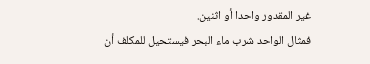غير المقدور واحدا أو اثنين.
فمثال الواحد شرب ماء البحر فيستحيل للمكلف أن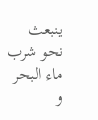ينبعث نحو شرب ماء البحر و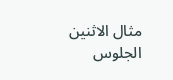مثال الاثنين الجلوس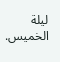ليلة الخميس.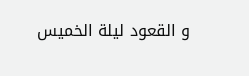و القعود ليلة الخميس